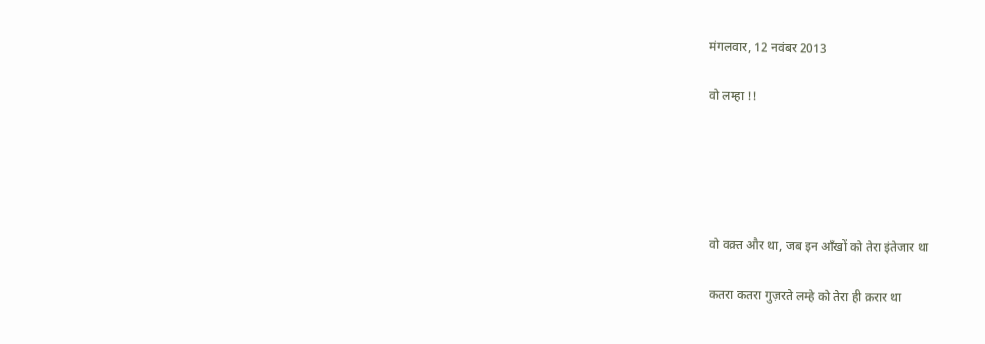मंगलवार, 12 नवंबर 2013

वो लम्हा !!





वो वक़्त और था, जब इन आँखों को तेरा इंतेजार था

कतरा कतरा गुज़रते लम्हे को तेरा ही क़रार था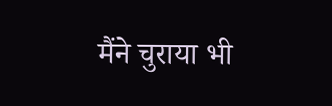मैंने चुराया भी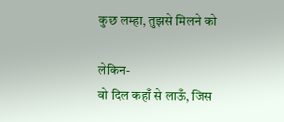कुछ लम्हा, तुझसे मिलने को

लेकिन-
वो दिल कहाँ से लाऊँ, जिस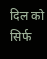दिल को सिर्फ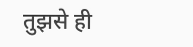तुझसे ही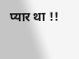प्यार था !!